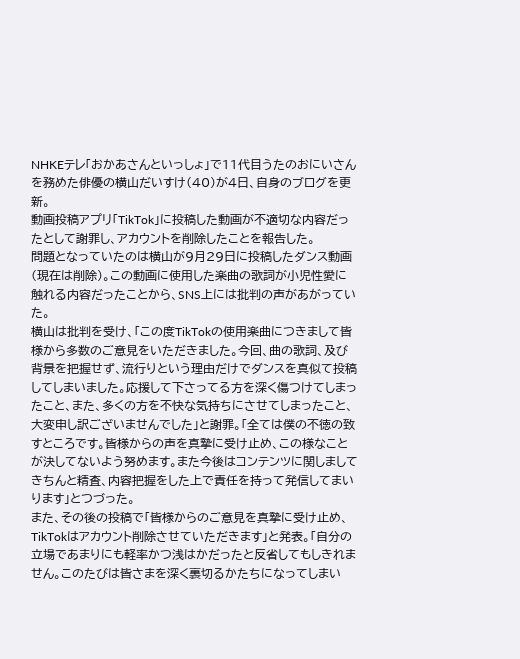NHKEテレ「おかあさんといっしょ」で11代目うたのおにいさんを務めた俳優の横山だいすけ(40)が4日、自身のブログを更新。
動画投稿アプリ「TikTok」に投稿した動画が不適切な内容だったとして謝罪し、アカウントを削除したことを報告した。
問題となっていたのは横山が9月29日に投稿したダンス動画(現在は削除)。この動画に使用した楽曲の歌詞が小児性愛に触れる内容だったことから、SNS上には批判の声があがっていた。
横山は批判を受け、「この度TikTokの使用楽曲につきまして皆様から多数のご意見をいただきました。今回、曲の歌詞、及び背景を把握せず、流行りという理由だけでダンスを真似て投稿してしまいました。応援して下さってる方を深く傷つけてしまったこと、また、多くの方を不快な気持ちにさせてしまったこと、大変申し訳ございませんでした」と謝罪。「全ては僕の不徳の致すところです。皆様からの声を真摯に受け止め、この様なことが決してないよう努めます。また今後はコンテンツに関しましてきちんと精査、内容把握をした上で責任を持って発信してまいります」とつづった。
また、その後の投稿で「皆様からのご意見を真摯に受け止め、TikTokはアカウント削除させていただきます」と発表。「自分の立場であまりにも軽率かつ浅はかだったと反省してもしきれません。このたびは皆さまを深く裏切るかたちになってしまい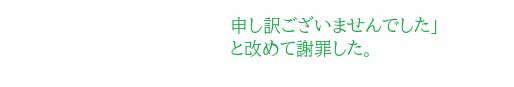申し訳ございませんでした」と改めて謝罪した。